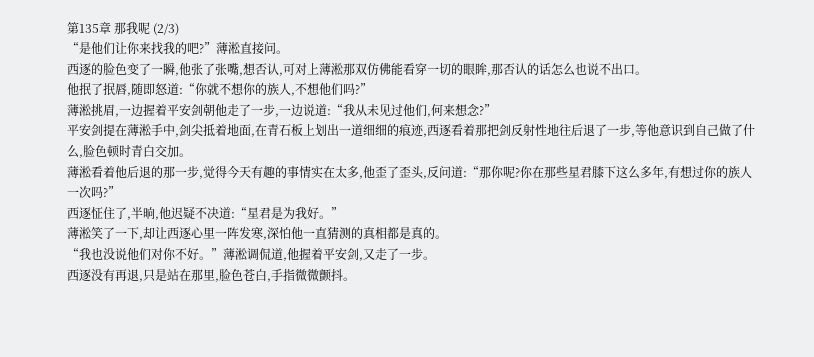第135章 那我呢 (2/3)
“是他们让你来找我的吧?”薄淞直接问。
西逐的脸色变了一瞬,他张了张嘴,想否认,可对上薄淞那双仿佛能看穿一切的眼眸,那否认的话怎么也说不出口。
他抿了抿唇,随即怒道:“你就不想你的族人,不想他们吗?”
薄淞挑眉,一边握着平安剑朝他走了一步,一边说道:“我从未见过他们,何来想念?”
平安剑提在薄淞手中,剑尖抵着地面,在青石板上划出一道细细的痕迹,西逐看着那把剑反射性地往后退了一步,等他意识到自己做了什么,脸色顿时青白交加。
薄淞看着他后退的那一步,觉得今天有趣的事情实在太多,他歪了歪头,反问道:“那你呢?你在那些星君膝下这么多年,有想过你的族人一次吗?”
西逐怔住了,半晌,他迟疑不决道:“星君是为我好。”
薄淞笑了一下,却让西逐心里一阵发寒,深怕他一直猜测的真相都是真的。
“我也没说他们对你不好。”薄淞调侃道,他握着平安剑,又走了一步。
西逐没有再退,只是站在那里,脸色苍白,手指微微颤抖。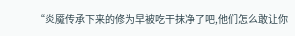“炎魇传承下来的修为早被吃干抹净了吧,他们怎么敢让你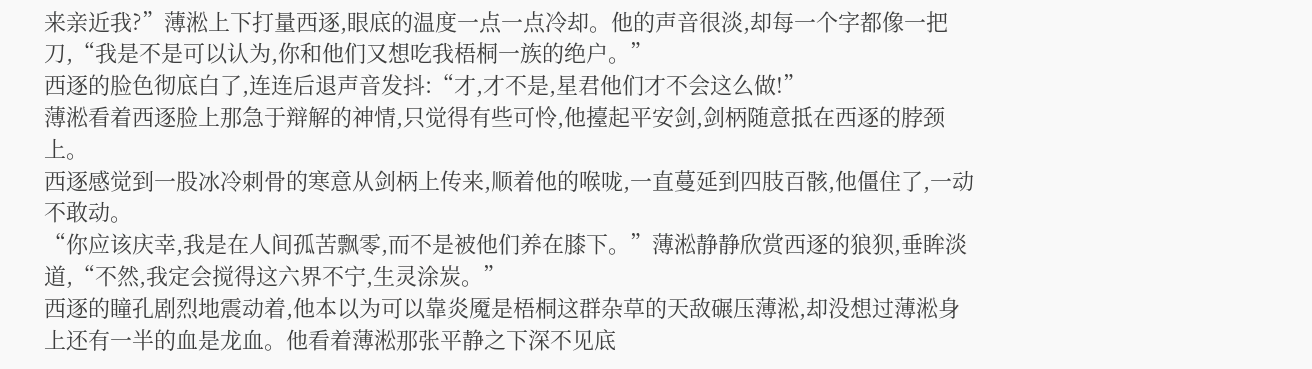来亲近我?”薄淞上下打量西逐,眼底的温度一点一点冷却。他的声音很淡,却每一个字都像一把刀,“我是不是可以认为,你和他们又想吃我梧桐一族的绝户。”
西逐的脸色彻底白了,连连后退声音发抖:“才,才不是,星君他们才不会这么做!”
薄淞看着西逐脸上那急于辩解的神情,只觉得有些可怜,他擡起平安剑,剑柄随意抵在西逐的脖颈上。
西逐感觉到一股冰冷刺骨的寒意从剑柄上传来,顺着他的喉咙,一直蔓延到四肢百骸,他僵住了,一动不敢动。
“你应该庆幸,我是在人间孤苦飘零,而不是被他们养在膝下。”薄淞静静欣赏西逐的狼狈,垂眸淡道,“不然,我定会搅得这六界不宁,生灵涂炭。”
西逐的瞳孔剧烈地震动着,他本以为可以靠炎魇是梧桐这群杂草的天敌碾压薄淞,却没想过薄淞身上还有一半的血是龙血。他看着薄淞那张平静之下深不见底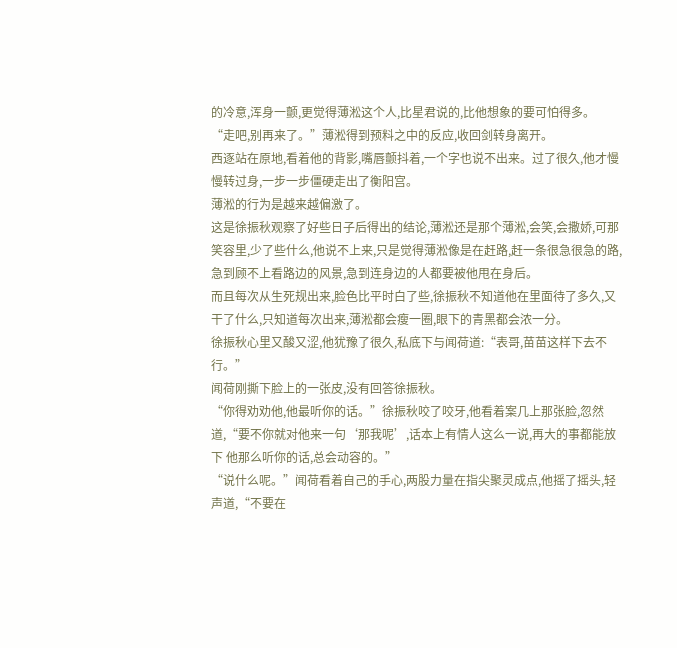的冷意,浑身一颤,更觉得薄淞这个人,比星君说的,比他想象的要可怕得多。
“走吧,别再来了。”薄淞得到预料之中的反应,收回剑转身离开。
西逐站在原地,看着他的背影,嘴唇颤抖着,一个字也说不出来。过了很久,他才慢慢转过身,一步一步僵硬走出了衡阳宫。
薄淞的行为是越来越偏激了。
这是徐振秋观察了好些日子后得出的结论,薄淞还是那个薄淞,会笑,会撒娇,可那笑容里,少了些什么,他说不上来,只是觉得薄淞像是在赶路,赶一条很急很急的路,急到顾不上看路边的风景,急到连身边的人都要被他甩在身后。
而且每次从生死规出来,脸色比平时白了些,徐振秋不知道他在里面待了多久,又干了什么,只知道每次出来,薄淞都会瘦一圈,眼下的青黑都会浓一分。
徐振秋心里又酸又涩,他犹豫了很久,私底下与闻荷道:“表哥,苗苗这样下去不行。”
闻荷刚撕下脸上的一张皮,没有回答徐振秋。
“你得劝劝他,他最听你的话。”徐振秋咬了咬牙,他看着案几上那张脸,忽然道,“要不你就对他来一句‘那我呢’,话本上有情人这么一说,再大的事都能放下 他那么听你的话,总会动容的。”
“说什么呢。”闻荷看着自己的手心,两股力量在指尖聚灵成点,他摇了摇头,轻声道,“不要在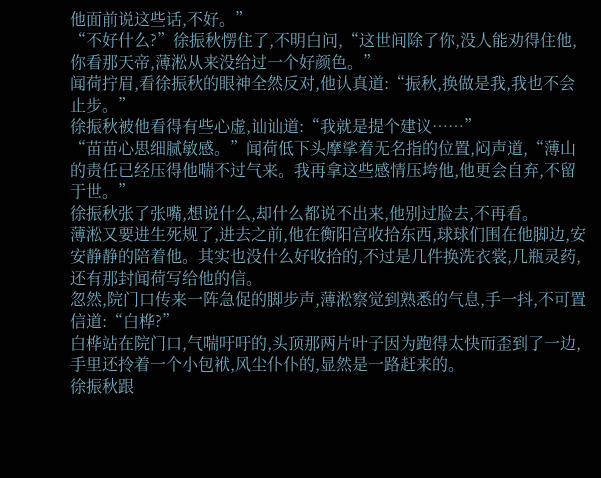他面前说这些话,不好。”
“不好什么?”徐振秋愣住了,不明白问,“这世间除了你,没人能劝得住他,你看那天帝,薄淞从来没给过一个好颜色。”
闻荷拧眉,看徐振秋的眼神全然反对,他认真道:“振秋,换做是我,我也不会止步。”
徐振秋被他看得有些心虚,讪讪道:“我就是提个建议……”
“苗苗心思细腻敏感。”闻荷低下头摩挲着无名指的位置,闷声道,“薄山的责任已经压得他喘不过气来。我再拿这些感情压垮他,他更会自弃,不留于世。”
徐振秋张了张嘴,想说什么,却什么都说不出来,他别过脸去,不再看。
薄淞又要进生死规了,进去之前,他在衡阳宫收拾东西,球球们围在他脚边,安安静静的陪着他。其实也没什么好收拾的,不过是几件换洗衣裳,几瓶灵药,还有那封闻荷写给他的信。
忽然,院门口传来一阵急促的脚步声,薄淞察觉到熟悉的气息,手一抖,不可置信道:“白桦?”
白桦站在院门口,气喘吁吁的,头顶那两片叶子因为跑得太快而歪到了一边,手里还拎着一个小包袱,风尘仆仆的,显然是一路赶来的。
徐振秋跟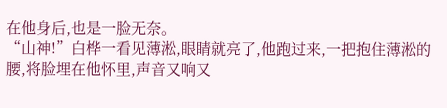在他身后,也是一脸无奈。
“山神!”白桦一看见薄淞,眼睛就亮了,他跑过来,一把抱住薄淞的腰,将脸埋在他怀里,声音又响又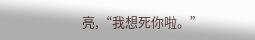亮,“我想死你啦。”